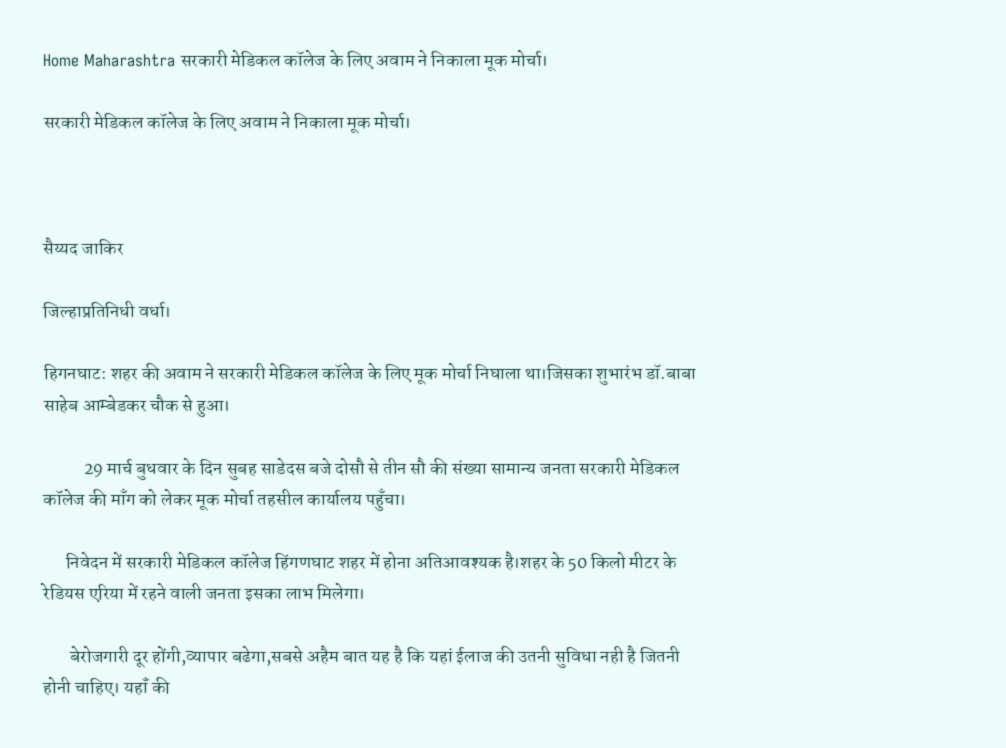Home Maharashtra सरकारी मेडिकल कॉलेज के लिए अवाम ने निकाला मूक मोर्चा।

सरकारी मेडिकल कॉलेज के लिए अवाम ने निकाला मूक मोर्चा।



सैय्यद जाकिर

जिल्हाप्रतिनिधी वर्धा।

हिगनघाट: शहर की अवाम ने सरकारी मेडिकल कॉलेज के लिए मूक मोर्चा निघाला था।जिसका शुभारंभ डॉ.बाबा साहेब आम्बेडकर चौक से हुआ।

           29 मार्च बुधवार के दिन सुबह साडेदस बजे दोसौ से तीन सौ की संख्या सामान्य जनता सरकारी मेडिकल कॉलेज की माँग को लेकर मूक मोर्चा तहसील कार्यालय पहुँचा।

      निवेदन में सरकारी मेडिकल कॉलेज हिंगणघाट शहर में होना अतिआवश्यक है।शहर के 50 किलो मीटर के रेडियस एरिया में रहने वाली जनता इसका लाभ मिलेगा।

       बेरोजगारी दूर होंगी,व्यापार बढेगा,सबसे अहैम बात यह है कि यहां ईलाज की उतनी सुविधा नही है जितनी होनी चाहिए। यहॉं की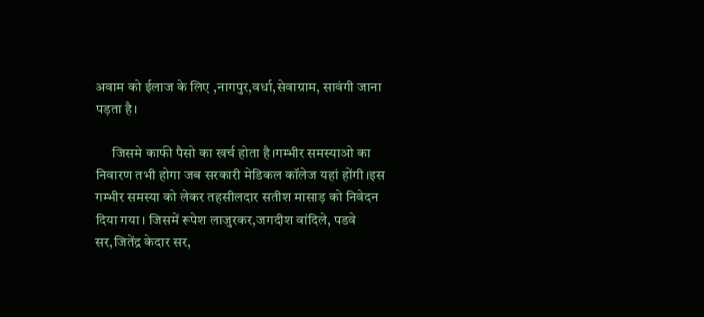अवाम को ईलाज के लिए ,नागपुर,वर्धा,सेवाग्राम, सावंगी जाना पड़ता है।

      जिसमे काफी पैसो का खर्च होता है।गम्भीर समस्याओ का निवारण तभी होगा जब सरकारी मेडिकल कॉलेज यहां होंगी।इस गम्भीर समस्या को लेकर तहसीलदार सतीश मासाड़ को निवेदन दिया गया। जिसमें रूपेश लाजुरकर,जगदीश वांदिले, पडवे सर,जितेंद्र केदार सर,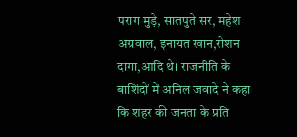पराग मुड़े, सातपुते सर, महेश अग्रवाल, इनायत खान,रोशन दागा,आदि थे। राजनीति के बाशिंदों में अनिल जवादे ने कहा कि शहर की जनता के प्रति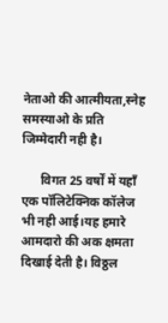नेताओ की आत्मीयता,स्नेह समस्याओ के प्रति जिम्मेदारी नही है।

      विगत 25 वर्षों में यहाँ एक पॉलिटेक्निक कॉलेज भी नही आई।यह हमारे आमदारो की अक क्षमता दिखाई देती है। विठ्ठल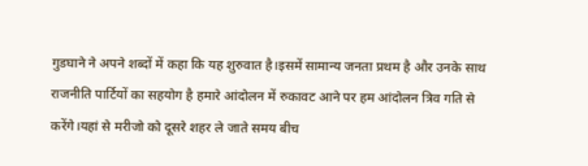गुडघाने ने अपने शब्दों में कहा कि यह शुरुवात है।इसमें सामान्य जनता प्रथम है और उनके साथ राजनीति पार्टियों का सहयोग है हमारे आंदोलन में रुकावट आने पर हम आंदोलन त्रिव गति से करेंगे।यहां से मरीजो को दूसरे शहर ले जाते समय बीच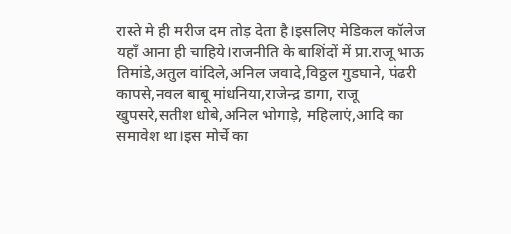रास्ते मे ही मरीज दम तोड़ देता है।इसलिए मेडिकल कॉलेज यहाँ आना ही चाहिये।राजनीति के बाशिंदों में प्रा.राजू भाऊ तिमांडे,अतुल वांदिले,अनिल जवादे,विठ्ठल गुडघाने, पंढरी कापसे,नवल बाबू मांधनिया,राजेन्द्र डागा, राजू खुपसरे,सतीश धोबे,अनिल भोगाड़े, महिलाएं,आदि का समावेश था।इस मोर्चे का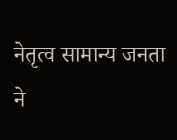नेतृत्व सामान्य जनता ने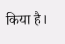किया है।